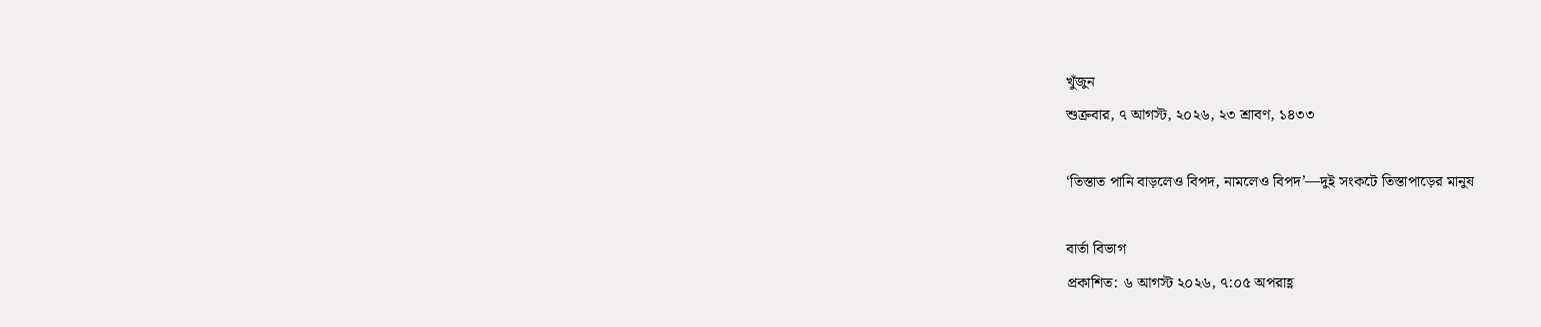খুঁজুন
শুক্রবার, ৭ আগস্ট, ২০২৬, ২৩ শ্রাবণ, ১৪৩৩

‘তিস্তাত পানি বাড়লেও বিপদ, নামলেও বিপদ’—দুই সংকটে তিস্তাপাড়ের মানুষ

বার্তা বিভাগ
প্রকাশিত: ৬ আগস্ট ২০২৬, ৭:০৫ অপরাহ্ণ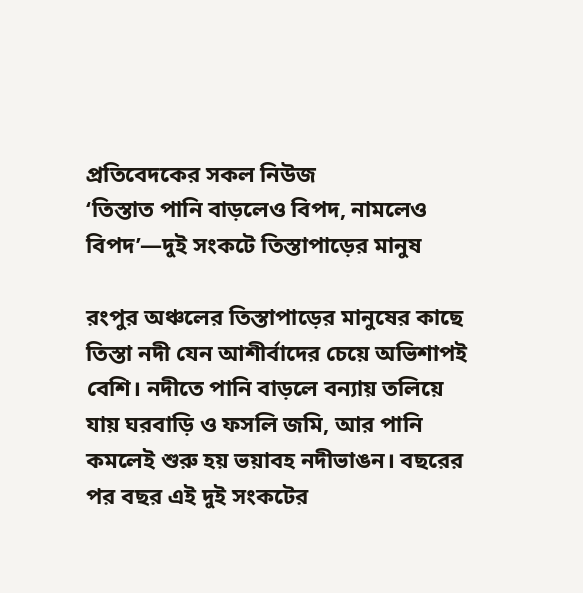প্রতিবেদকের সকল নিউজ
‘তিস্তাত পানি বাড়লেও বিপদ, নামলেও বিপদ’—দুই সংকটে তিস্তাপাড়ের মানুষ

রংপুর অঞ্চলের তিস্তাপাড়ের মানুষের কাছে তিস্তা নদী যেন আশীর্বাদের চেয়ে অভিশাপই বেশি। নদীতে পানি বাড়লে বন্যায় তলিয়ে যায় ঘরবাড়ি ও ফসলি জমি, আর পানি কমলেই শুরু হয় ভয়াবহ নদীভাঙন। বছরের পর বছর এই দুই সংকটের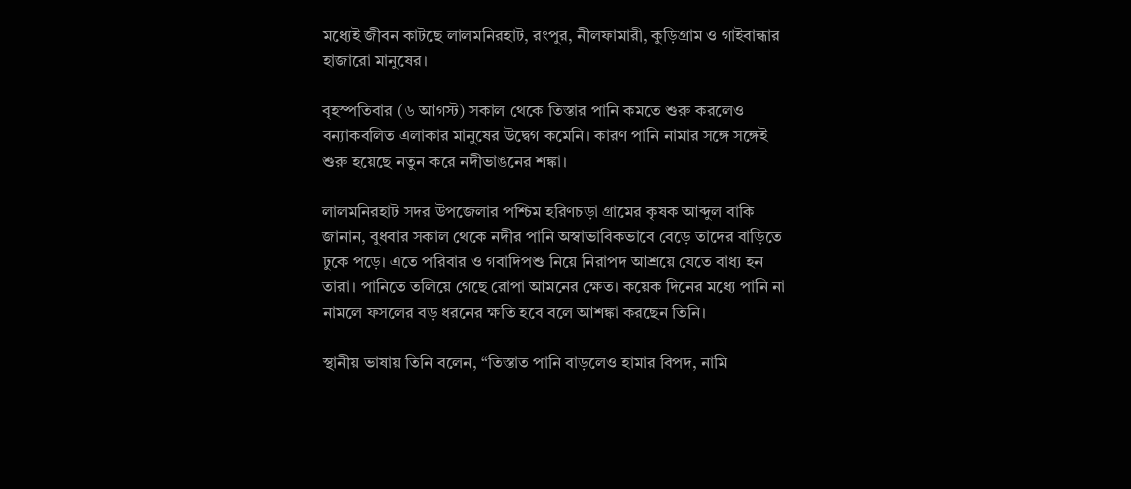মধ্যেই জীবন কাটছে লালমনিরহাট, রংপুর, নীলফামারী, কুড়িগ্রাম ও গাইবান্ধার হাজারো মানুষের।

বৃহস্পতিবার (৬ আগস্ট) সকাল থেকে তিস্তার পানি কমতে শুরু করলেও বন্যাকবলিত এলাকার মানুষের উদ্বেগ কমেনি। কারণ পানি নামার সঙ্গে সঙ্গেই শুরু হয়েছে নতুন করে নদীভাঙনের শঙ্কা।

লালমনিরহাট সদর উপজেলার পশ্চিম হরিণচড়া গ্রামের কৃষক আব্দুল বাকি জানান, বুধবার সকাল থেকে নদীর পানি অস্বাভাবিকভাবে বেড়ে তাদের বাড়িতে ঢুকে পড়ে। এতে পরিবার ও গবাদিপশু নিয়ে নিরাপদ আশ্রয়ে যেতে বাধ্য হন তারা। পানিতে তলিয়ে গেছে রোপা আমনের ক্ষেত। কয়েক দিনের মধ্যে পানি না নামলে ফসলের বড় ধরনের ক্ষতি হবে বলে আশঙ্কা করছেন তিনি।

স্থানীয় ভাষায় তিনি বলেন, “তিস্তাত পানি বাড়লেও হামার বিপদ, নামি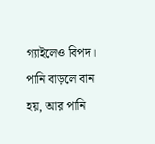গ্যাইলেও বিপদ। পানি বাড়লে বান হয়, আর পানি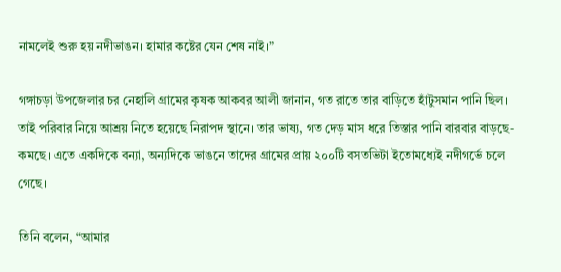নামলেই শুরু হয় নদীভাঙন। হামার কষ্টের যেন শেষ নাই।”

গঙ্গাচড়া উপজেলার চর নেহালি গ্রামের কৃষক আকবর আলী জানান, গত রাতে তার বাড়িতে হাঁটুসমান পানি ছিল। তাই পরিবার নিয়ে আশ্রয় নিতে হয়েছে নিরাপদ স্থানে। তার ভাষ্য, গত দেড় মাস ধরে তিস্তার পানি বারবার বাড়ছে-কমছে। এতে একদিকে বন্যা, অন্যদিকে ভাঙনে তাদের গ্রামের প্রায় ২০০টি বসতভিটা ইতোমধ্যেই নদীগর্ভে চলে গেছে।

তিনি বলেন, “আমার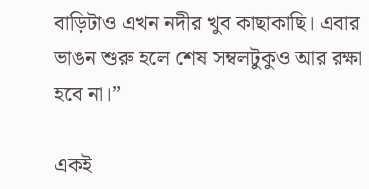বাড়িটাও এখন নদীর খুব কাছাকাছি। এবার ভাঙন শুরু হলে শেষ সম্বলটুকুও আর রক্ষা হবে না।”

একই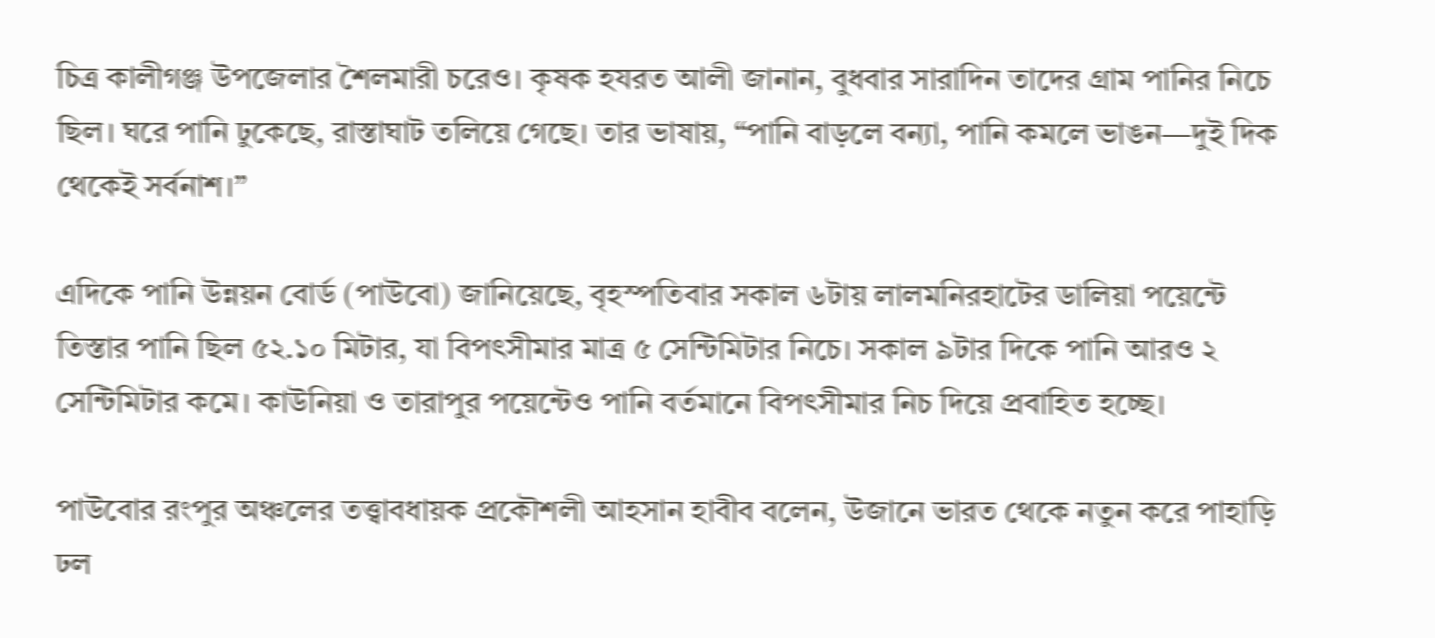চিত্র কালীগঞ্জ উপজেলার শৈলমারী চরেও। কৃষক হযরত আলী জানান, বুধবার সারাদিন তাদের গ্রাম পানির নিচে ছিল। ঘরে পানি ঢুকেছে, রাস্তাঘাট তলিয়ে গেছে। তার ভাষায়, “পানি বাড়লে বন্যা, পানি কমলে ভাঙন—দুই দিক থেকেই সর্বনাশ।”

এদিকে পানি উন্নয়ন বোর্ড (পাউবো) জানিয়েছে, বৃহস্পতিবার সকাল ৬টায় লালমনিরহাটের ডালিয়া পয়েন্টে তিস্তার পানি ছিল ৫২.১০ মিটার, যা বিপৎসীমার মাত্র ৫ সেন্টিমিটার নিচে। সকাল ৯টার দিকে পানি আরও ২ সেন্টিমিটার কমে। কাউনিয়া ও তারাপুর পয়েন্টেও পানি বর্তমানে বিপৎসীমার নিচ দিয়ে প্রবাহিত হচ্ছে।

পাউবোর রংপুর অঞ্চলের তত্ত্বাবধায়ক প্রকৌশলী আহসান হাবীব বলেন, উজানে ভারত থেকে নতুন করে পাহাড়ি ঢল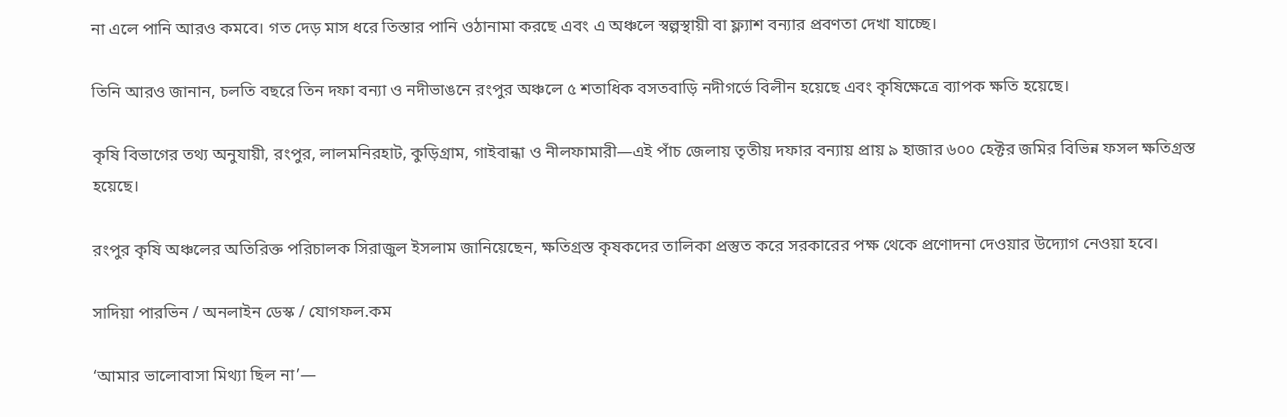না এলে পানি আরও কমবে। গত দেড় মাস ধরে তিস্তার পানি ওঠানামা করছে এবং এ অঞ্চলে স্বল্পস্থায়ী বা ফ্ল্যাশ বন্যার প্রবণতা দেখা যাচ্ছে।

তিনি আরও জানান, চলতি বছরে তিন দফা বন্যা ও নদীভাঙনে রংপুর অঞ্চলে ৫ শতাধিক বসতবাড়ি নদীগর্ভে বিলীন হয়েছে এবং কৃষিক্ষেত্রে ব্যাপক ক্ষতি হয়েছে।

কৃষি বিভাগের তথ্য অনুযায়ী, রংপুর, লালমনিরহাট, কুড়িগ্রাম, গাইবান্ধা ও নীলফামারী—এই পাঁচ জেলায় তৃতীয় দফার বন্যায় প্রায় ৯ হাজার ৬০০ হেক্টর জমির বিভিন্ন ফসল ক্ষতিগ্রস্ত হয়েছে।

রংপুর কৃষি অঞ্চলের অতিরিক্ত পরিচালক সিরাজুল ইসলাম জানিয়েছেন, ক্ষতিগ্রস্ত কৃষকদের তালিকা প্রস্তুত করে সরকারের পক্ষ থেকে প্রণোদনা দেওয়ার উদ্যোগ নেওয়া হবে।

সাদিয়া পারভিন / অনলাইন ডেস্ক / যোগফল.কম

‘আমার ভালোবাসা মিথ্যা ছিল না’—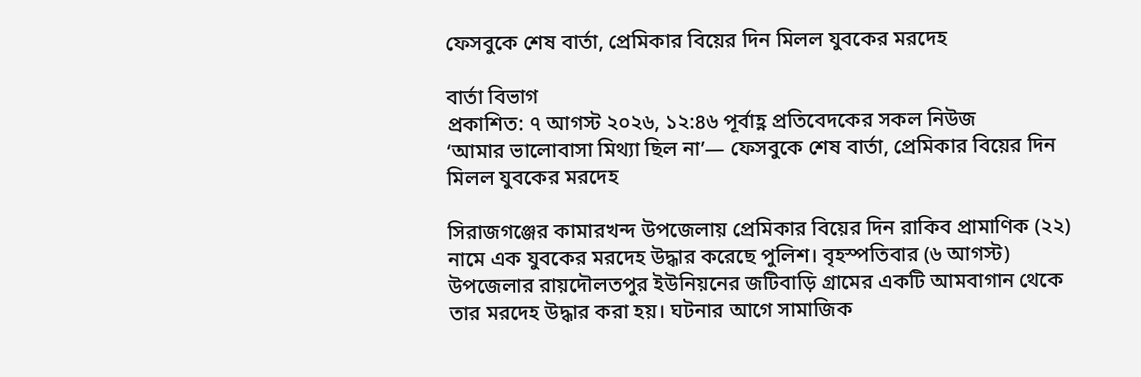ফেসবুকে শেষ বার্তা, প্রেমিকার বিয়ের দিন মিলল যুবকের মরদেহ

বার্তা বিভাগ
প্রকাশিত: ৭ আগস্ট ২০২৬, ১২:৪৬ পূর্বাহ্ণ প্রতিবেদকের সকল নিউজ
‘আমার ভালোবাসা মিথ্যা ছিল না’— ফেসবুকে শেষ বার্তা, প্রেমিকার বিয়ের দিন মিলল যুবকের মরদেহ

সিরাজগঞ্জের কামারখন্দ উপজেলায় প্রেমিকার বিয়ের দিন রাকিব প্রামাণিক (২২) নামে এক যুবকের মরদেহ উদ্ধার করেছে পুলিশ। বৃহস্পতিবার (৬ আগস্ট) উপজেলার রায়দৌলতপুর ইউনিয়নের জটিবাড়ি গ্রামের একটি আমবাগান থেকে তার মরদেহ উদ্ধার করা হয়। ঘটনার আগে সামাজিক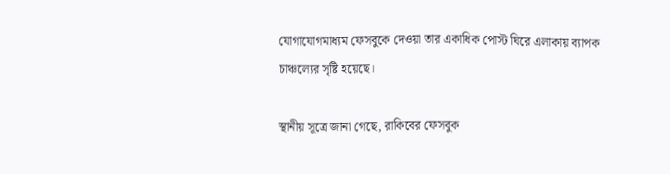যোগাযোগমাধ্যম ফেসবুকে দেওয়া তার একাধিক পোস্ট ঘিরে এলাকায় ব্যাপক চাঞ্চল্যের সৃষ্টি হয়েছে।

স্থানীয় সূত্রে জানা গেছে, রাকিবের ফেসবুক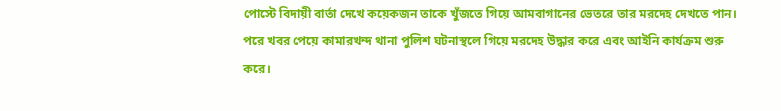পোস্টে বিদায়ী বার্তা দেখে কয়েকজন তাকে খুঁজতে গিয়ে আমবাগানের ভেতরে তার মরদেহ দেখতে পান। পরে খবর পেয়ে কামারখন্দ থানা পুলিশ ঘটনাস্থলে গিয়ে মরদেহ উদ্ধার করে এবং আইনি কার্যক্রম শুরু করে।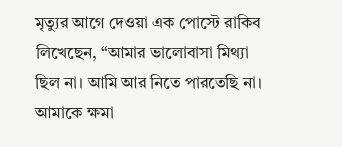মৃত্যুর আগে দেওয়া এক পোস্টে রাকিব লিখেছেন, “আমার ভালোবাসা মিথ্যা ছিল না। আমি আর নিতে পারতেছি না। আমাকে ক্ষমা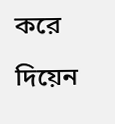করে দিয়েন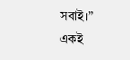সবাই।” একই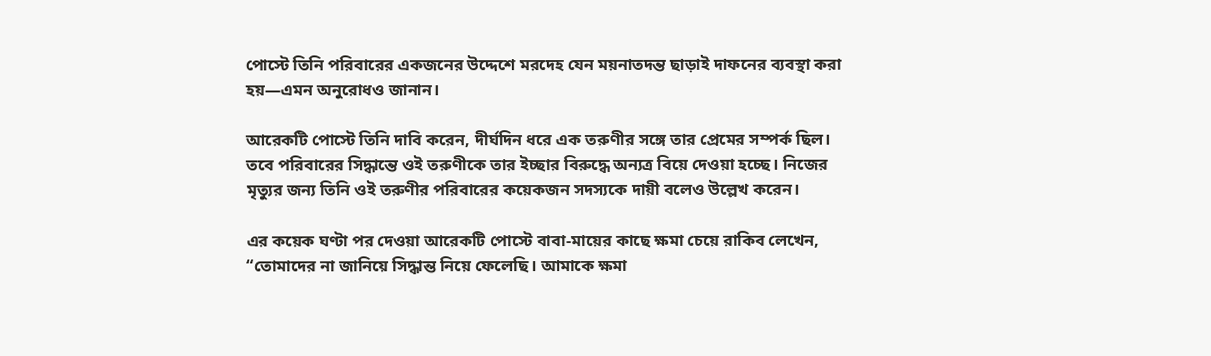পোস্টে তিনি পরিবারের একজনের উদ্দেশে মরদেহ যেন ময়নাতদন্ত ছাড়াই দাফনের ব্যবস্থা করা হয়—এমন অনুরোধও জানান।

আরেকটি পোস্টে তিনি দাবি করেন, দীর্ঘদিন ধরে এক তরুণীর সঙ্গে তার প্রেমের সম্পর্ক ছিল। তবে পরিবারের সিদ্ধান্তে ওই তরুণীকে তার ইচ্ছার বিরুদ্ধে অন্যত্র বিয়ে দেওয়া হচ্ছে। নিজের মৃত্যুর জন্য তিনি ওই তরুণীর পরিবারের কয়েকজন সদস্যকে দায়ী বলেও উল্লেখ করেন।

এর কয়েক ঘণ্টা পর দেওয়া আরেকটি পোস্টে বাবা-মায়ের কাছে ক্ষমা চেয়ে রাকিব লেখেন, “তোমাদের না জানিয়ে সিদ্ধান্ত নিয়ে ফেলেছি। আমাকে ক্ষমা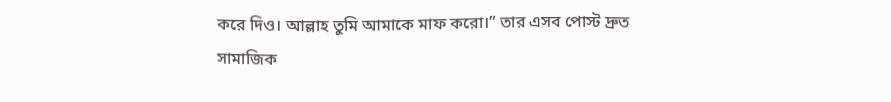করে দিও। আল্লাহ তুমি আমাকে মাফ করো।” তার এসব পোস্ট দ্রুত সামাজিক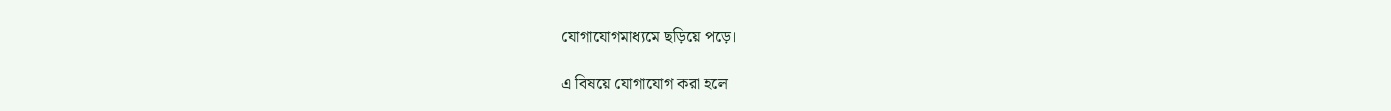যোগাযোগমাধ্যমে ছড়িয়ে পড়ে।

এ বিষয়ে যোগাযোগ করা হলে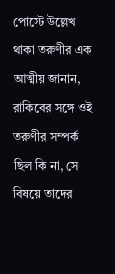পোস্টে উল্লেখ থাকা তরুণীর এক আত্মীয় জানান, রাকিবের সঙ্গে ওই তরুণীর সম্পর্ক ছিল কি না, সে বিষয়ে তাদের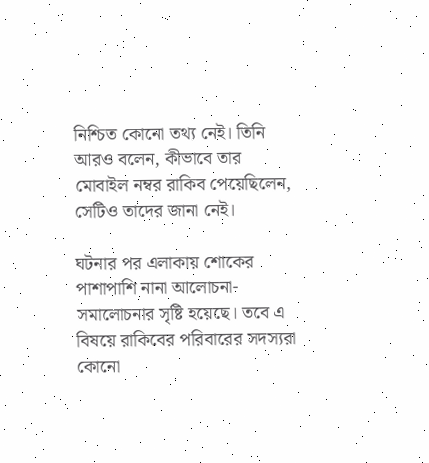নিশ্চিত কোনো তথ্য নেই। তিনি আরও বলেন, কীভাবে তার মোবাইল নম্বর রাকিব পেয়েছিলেন, সেটিও তাদের জানা নেই।

ঘটনার পর এলাকায় শোকের পাশাপাশি নানা আলোচনা-সমালোচনার সৃষ্টি হয়েছে। তবে এ বিষয়ে রাকিবের পরিবারের সদস্যরা কোনো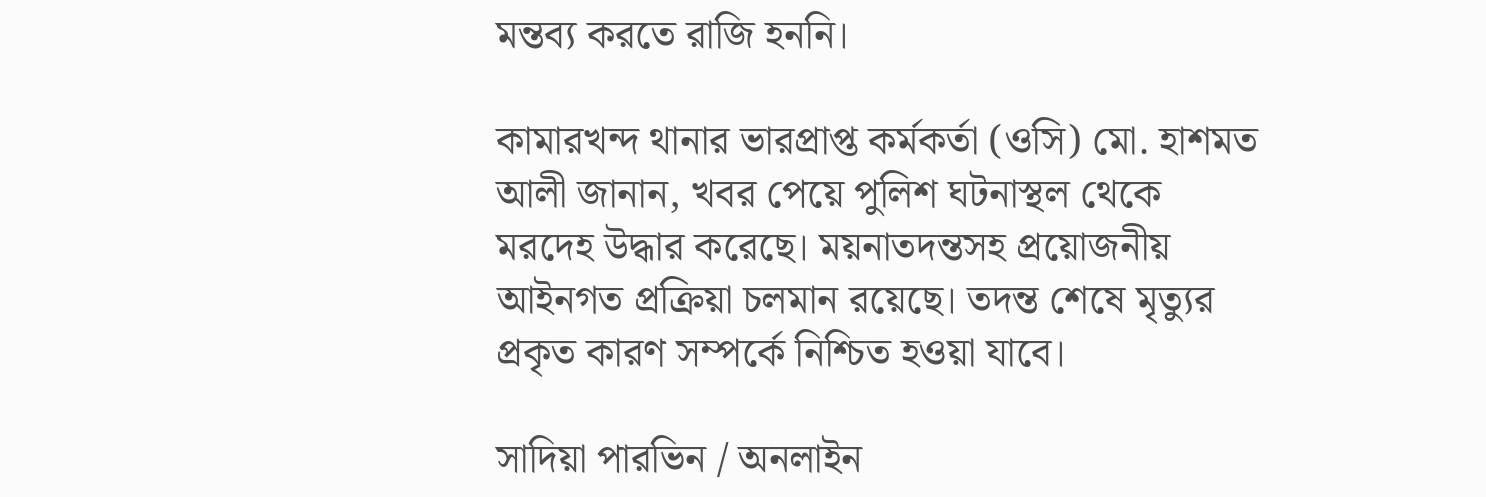মন্তব্য করতে রাজি হননি।

কামারখন্দ থানার ভারপ্রাপ্ত কর্মকর্তা (ওসি) মো. হাশমত আলী জানান, খবর পেয়ে পুলিশ ঘটনাস্থল থেকে মরদেহ উদ্ধার করেছে। ময়নাতদন্তসহ প্রয়োজনীয় আইনগত প্রক্রিয়া চলমান রয়েছে। তদন্ত শেষে মৃত্যুর প্রকৃত কারণ সম্পর্কে নিশ্চিত হওয়া যাবে।

সাদিয়া পারভিন / অনলাইন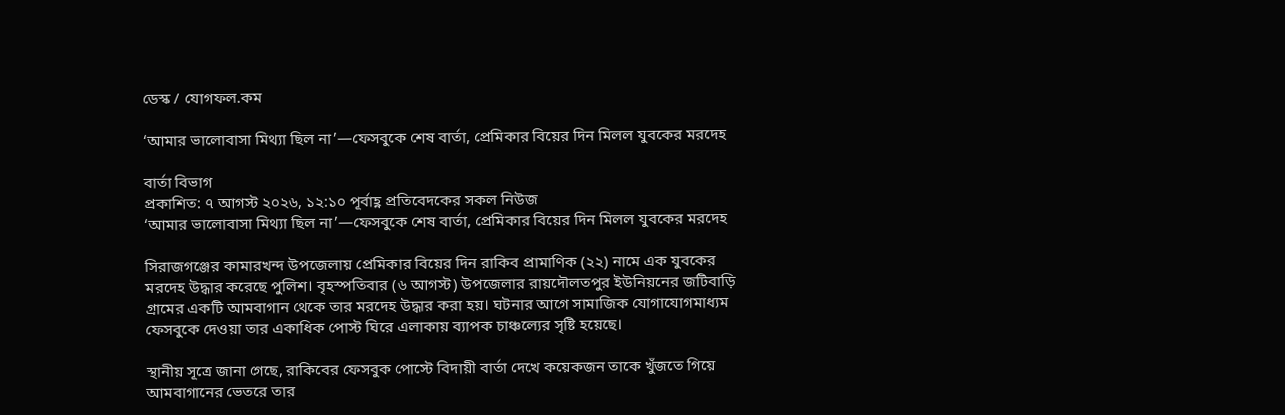ডেস্ক / যোগফল.কম

‘আমার ভালোবাসা মিথ্যা ছিল না’—ফেসবুকে শেষ বার্তা, প্রেমিকার বিয়ের দিন মিলল যুবকের মরদেহ

বার্তা বিভাগ
প্রকাশিত: ৭ আগস্ট ২০২৬, ১২:১০ পূর্বাহ্ণ প্রতিবেদকের সকল নিউজ
‘আমার ভালোবাসা মিথ্যা ছিল না’—ফেসবুকে শেষ বার্তা, প্রেমিকার বিয়ের দিন মিলল যুবকের মরদেহ

সিরাজগঞ্জের কামারখন্দ উপজেলায় প্রেমিকার বিয়ের দিন রাকিব প্রামাণিক (২২) নামে এক যুবকের মরদেহ উদ্ধার করেছে পুলিশ। বৃহস্পতিবার (৬ আগস্ট) উপজেলার রায়দৌলতপুর ইউনিয়নের জটিবাড়ি গ্রামের একটি আমবাগান থেকে তার মরদেহ উদ্ধার করা হয়। ঘটনার আগে সামাজিক যোগাযোগমাধ্যম ফেসবুকে দেওয়া তার একাধিক পোস্ট ঘিরে এলাকায় ব্যাপক চাঞ্চল্যের সৃষ্টি হয়েছে।

স্থানীয় সূত্রে জানা গেছে, রাকিবের ফেসবুক পোস্টে বিদায়ী বার্তা দেখে কয়েকজন তাকে খুঁজতে গিয়ে আমবাগানের ভেতরে তার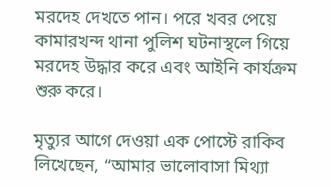মরদেহ দেখতে পান। পরে খবর পেয়ে কামারখন্দ থানা পুলিশ ঘটনাস্থলে গিয়ে মরদেহ উদ্ধার করে এবং আইনি কার্যক্রম শুরু করে।

মৃত্যুর আগে দেওয়া এক পোস্টে রাকিব লিখেছেন, “আমার ভালোবাসা মিথ্যা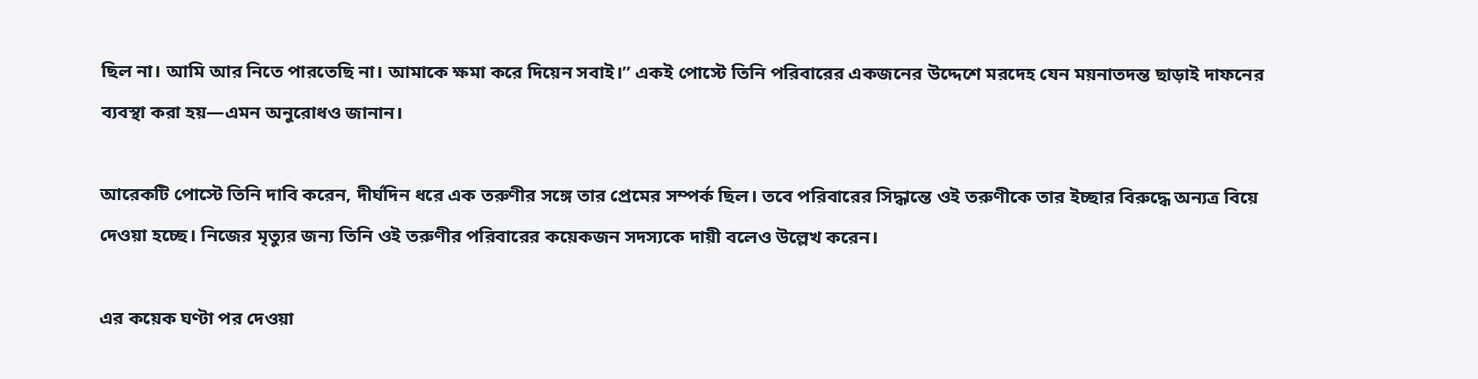ছিল না। আমি আর নিতে পারতেছি না। আমাকে ক্ষমা করে দিয়েন সবাই।” একই পোস্টে তিনি পরিবারের একজনের উদ্দেশে মরদেহ যেন ময়নাতদন্ত ছাড়াই দাফনের ব্যবস্থা করা হয়—এমন অনুরোধও জানান।

আরেকটি পোস্টে তিনি দাবি করেন, দীর্ঘদিন ধরে এক তরুণীর সঙ্গে তার প্রেমের সম্পর্ক ছিল। তবে পরিবারের সিদ্ধান্তে ওই তরুণীকে তার ইচ্ছার বিরুদ্ধে অন্যত্র বিয়ে দেওয়া হচ্ছে। নিজের মৃত্যুর জন্য তিনি ওই তরুণীর পরিবারের কয়েকজন সদস্যকে দায়ী বলেও উল্লেখ করেন।

এর কয়েক ঘণ্টা পর দেওয়া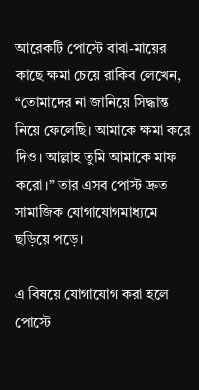আরেকটি পোস্টে বাবা-মায়ের কাছে ক্ষমা চেয়ে রাকিব লেখেন, “তোমাদের না জানিয়ে সিদ্ধান্ত নিয়ে ফেলেছি। আমাকে ক্ষমা করে দিও। আল্লাহ তুমি আমাকে মাফ করো।” তার এসব পোস্ট দ্রুত সামাজিক যোগাযোগমাধ্যমে ছড়িয়ে পড়ে।

এ বিষয়ে যোগাযোগ করা হলে পোস্টে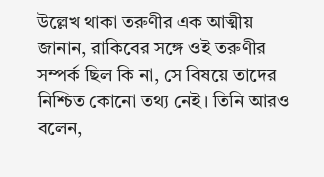উল্লেখ থাকা তরুণীর এক আত্মীয় জানান, রাকিবের সঙ্গে ওই তরুণীর সম্পর্ক ছিল কি না, সে বিষয়ে তাদের নিশ্চিত কোনো তথ্য নেই। তিনি আরও বলেন,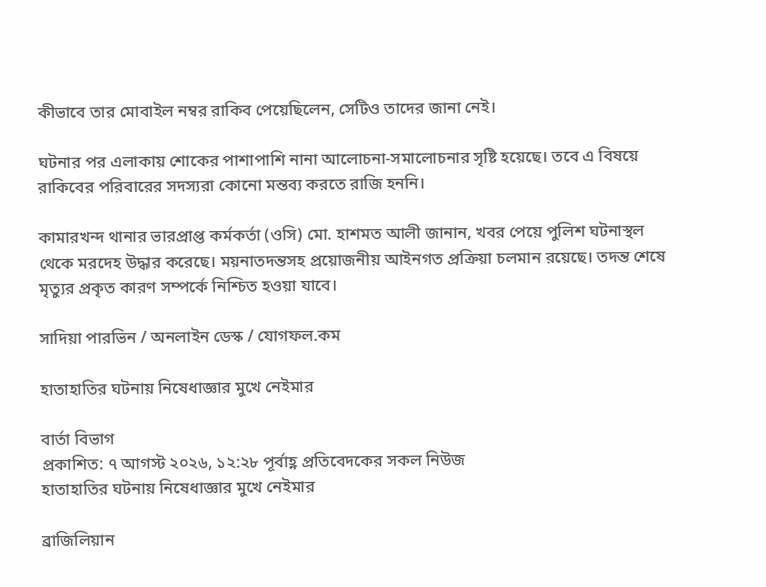কীভাবে তার মোবাইল নম্বর রাকিব পেয়েছিলেন, সেটিও তাদের জানা নেই।

ঘটনার পর এলাকায় শোকের পাশাপাশি নানা আলোচনা-সমালোচনার সৃষ্টি হয়েছে। তবে এ বিষয়ে রাকিবের পরিবারের সদস্যরা কোনো মন্তব্য করতে রাজি হননি।

কামারখন্দ থানার ভারপ্রাপ্ত কর্মকর্তা (ওসি) মো. হাশমত আলী জানান, খবর পেয়ে পুলিশ ঘটনাস্থল থেকে মরদেহ উদ্ধার করেছে। ময়নাতদন্তসহ প্রয়োজনীয় আইনগত প্রক্রিয়া চলমান রয়েছে। তদন্ত শেষে মৃত্যুর প্রকৃত কারণ সম্পর্কে নিশ্চিত হওয়া যাবে।

সাদিয়া পারভিন / অনলাইন ডেস্ক / যোগফল.কম

হাতাহাতির ঘটনায় নিষেধাজ্ঞার মুখে নেইমার

বার্তা বিভাগ
প্রকাশিত: ৭ আগস্ট ২০২৬, ১২:২৮ পূর্বাহ্ণ প্রতিবেদকের সকল নিউজ
হাতাহাতির ঘটনায় নিষেধাজ্ঞার মুখে নেইমার

ব্রাজিলিয়ান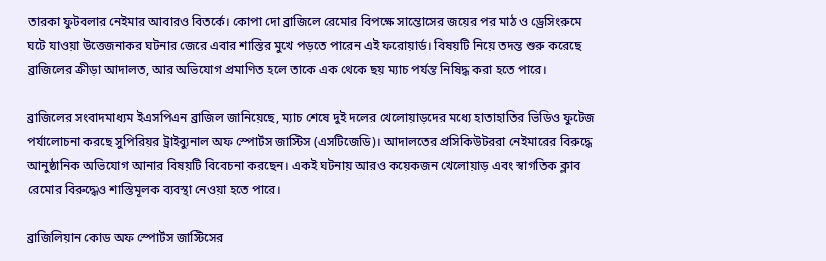তারকা ফুটবলার নেইমার আবারও বিতর্কে। কোপা দো ব্রাজিলে রেমোর বিপক্ষে সান্তোসের জয়ের পর মাঠ ও ড্রেসিংরুমে ঘটে যাওয়া উত্তেজনাকর ঘটনার জেরে এবার শাস্তির মুখে পড়তে পারেন এই ফরোয়ার্ড। বিষয়টি নিয়ে তদন্ত শুরু করেছে ব্রাজিলের ক্রীড়া আদালত, আর অভিযোগ প্রমাণিত হলে তাকে এক থেকে ছয় ম্যাচ পর্যন্ত নিষিদ্ধ করা হতে পারে।

ব্রাজিলের সংবাদমাধ্যম ইএসপিএন ব্রাজিল জানিয়েছে, ম্যাচ শেষে দুই দলের খেলোয়াড়দের মধ্যে হাতাহাতির ভিডিও ফুটেজ পর্যালোচনা করছে সুপিরিয়র ট্রাইব্যুনাল অফ স্পোর্টস জাস্টিস (এসটিজেডি)। আদালতের প্রসিকিউটররা নেইমারের বিরুদ্ধে আনুষ্ঠানিক অভিযোগ আনার বিষয়টি বিবেচনা করছেন। একই ঘটনায় আরও কয়েকজন খেলোয়াড় এবং স্বাগতিক ক্লাব রেমোর বিরুদ্ধেও শাস্তিমূলক ব্যবস্থা নেওয়া হতে পারে।

ব্রাজিলিয়ান কোড অফ স্পোর্টস জাস্টিসের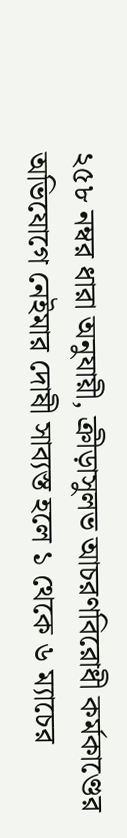২৫৮ নম্বর ধারা অনুযায়ী, ক্রীড়াসুলভ আচরণবিরোধী কর্মকাণ্ডের অভিযোগে নেইমার দোষী সাব্যস্ত হলে ১ থেকে ৬ ম্যাচের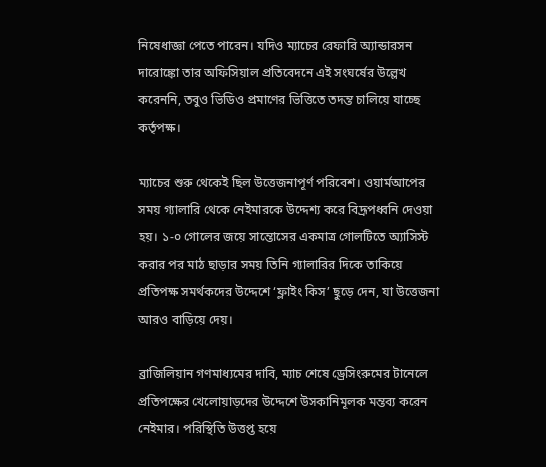নিষেধাজ্ঞা পেতে পারেন। যদিও ম্যাচের রেফারি অ্যান্ডারসন দারোঙ্কো তার অফিসিয়াল প্রতিবেদনে এই সংঘর্ষের উল্লেখ করেননি, তবুও ভিডিও প্রমাণের ভিত্তিতে তদন্ত চালিয়ে যাচ্ছে কর্তৃপক্ষ।

ম্যাচের শুরু থেকেই ছিল উত্তেজনাপূর্ণ পরিবেশ। ওয়ার্মআপের সময় গ্যালারি থেকে নেইমারকে উদ্দেশ্য করে বিদ্রূপধ্বনি দেওয়া হয়। ১-০ গোলের জয়ে সান্তোসের একমাত্র গোলটিতে অ্যাসিস্ট করার পর মাঠ ছাড়ার সময় তিনি গ্যালারির দিকে তাকিয়ে প্রতিপক্ষ সমর্থকদের উদ্দেশে ‘ফ্লাইং কিস’ ছুড়ে দেন, যা উত্তেজনা আরও বাড়িয়ে দেয়।

ব্রাজিলিয়ান গণমাধ্যমের দাবি, ম্যাচ শেষে ড্রেসিংরুমের টানেলে প্রতিপক্ষের খেলোয়াড়দের উদ্দেশে উসকানিমূলক মন্তব্য করেন নেইমার। পরিস্থিতি উত্তপ্ত হয়ে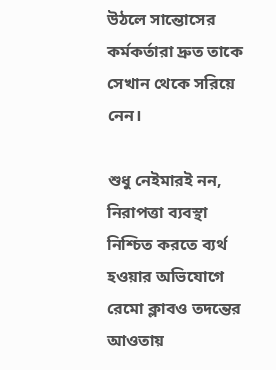উঠলে সান্তোসের কর্মকর্তারা দ্রুত তাকে সেখান থেকে সরিয়ে নেন।

শুধু নেইমারই নন, নিরাপত্তা ব্যবস্থা নিশ্চিত করতে ব্যর্থ হওয়ার অভিযোগে রেমো ক্লাবও তদন্তের আওতায়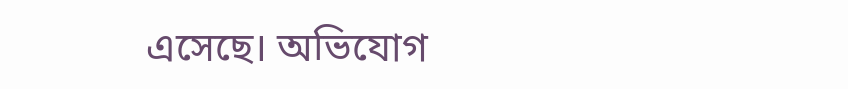এসেছে। অভিযোগ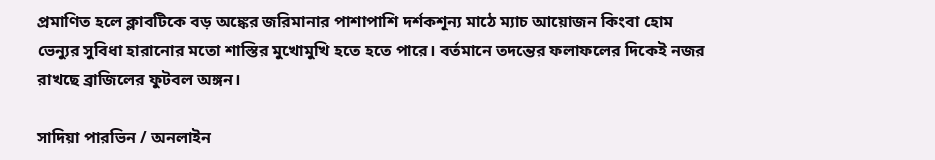প্রমাণিত হলে ক্লাবটিকে বড় অঙ্কের জরিমানার পাশাপাশি দর্শকশূন্য মাঠে ম্যাচ আয়োজন কিংবা হোম ভেন্যুর সুবিধা হারানোর মতো শাস্তির মুখোমুখি হতে হতে পারে। বর্তমানে তদন্তের ফলাফলের দিকেই নজর রাখছে ব্রাজিলের ফুটবল অঙ্গন।

সাদিয়া পারভিন / অনলাইন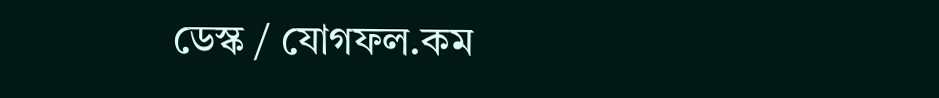ডেস্ক / যোগফল.কম